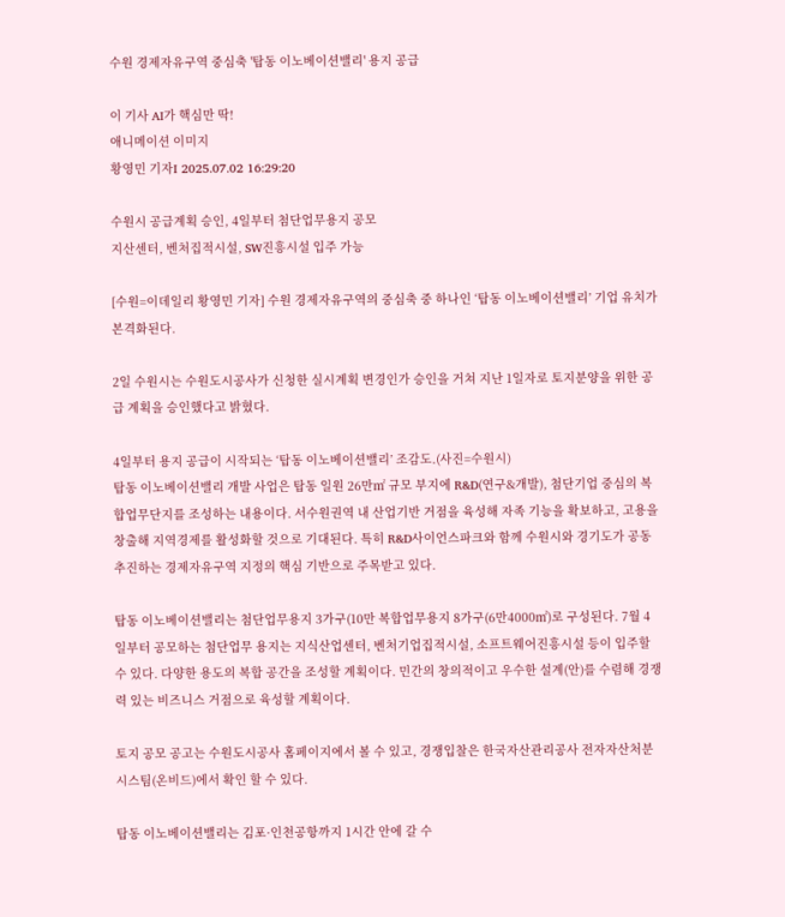수원 경제자유구역 중심축 '탑동 이노베이션밸리' 용지 공급

이 기사 AI가 핵심만 딱!
애니메이션 이미지
황영민 기자I 2025.07.02 16:29:20

수원시 공급계획 승인, 4일부터 첨단업무용지 공모
지산센터, 벤처집적시설, SW진흥시설 입주 가능

[수원=이데일리 황영민 기자] 수원 경제자유구역의 중심축 중 하나인 ‘탑동 이노베이션밸리’ 기업 유치가 본격화된다.

2일 수원시는 수원도시공사가 신청한 실시계획 변경인가 승인을 거쳐 지난 1일자로 토지분양을 위한 공급 계획을 승인했다고 밝혔다.

4일부터 용지 공급이 시작되는 ‘탑동 이노베이션밸리’ 조감도.(사진=수원시)
탑동 이노베이션밸리 개발 사업은 탑동 일원 26만㎡ 규모 부지에 R&D(연구&개발), 첨단기업 중심의 복합업무단지를 조성하는 내용이다. 서수원권역 내 산업기반 거점을 육성해 자족 기능을 확보하고, 고용을 창출해 지역경제를 활성화할 것으로 기대된다. 특히 R&D사이언스파크와 함께 수원시와 경기도가 공동추진하는 경제자유구역 지정의 핵심 기반으로 주목받고 있다.

탑동 이노베이션밸리는 첨단업무용지 3가구(10만 복합업무용지 8가구(6만4000㎡)로 구성된다. 7월 4일부터 공모하는 첨단업무 용지는 지식산업센터, 벤처기업집적시설, 소프트웨어진흥시설 등이 입주할 수 있다. 다양한 용도의 복합 공간을 조성할 계획이다. 민간의 창의적이고 우수한 설계(안)를 수렴해 경쟁력 있는 비즈니스 거점으로 육성할 계획이다.

토지 공모 공고는 수원도시공사 홈페이지에서 볼 수 있고, 경쟁입찰은 한국자산관리공사 전자자산처분시스팀(온비드)에서 확인 할 수 있다.

탑동 이노베이션밸리는 김포·인천공항까지 1시간 안에 갈 수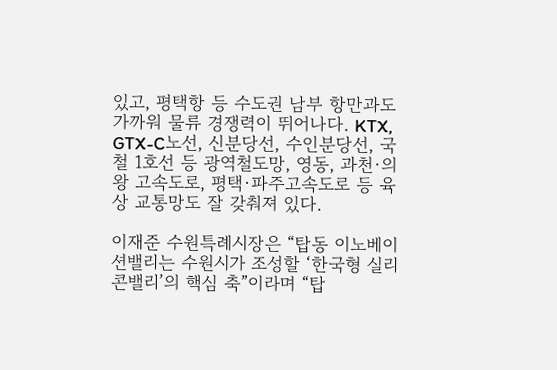있고, 평택항 등 수도권 남부 항만과도 가까워 물류 경쟁력이 뛰어나다. KTX, GTX-C노선, 신분당선, 수인분당선, 국철 1호선 등 광역철도망, 영동, 과천·의왕 고속도로, 평택·파주고속도로 등 육상 교통망도 잘 갖춰져 있다.

이재준 수원특례시장은 “탑동 이노베이션밸리는 수원시가 조성할 ‘한국형 실리콘밸리’의 핵심 축”이라며 “탑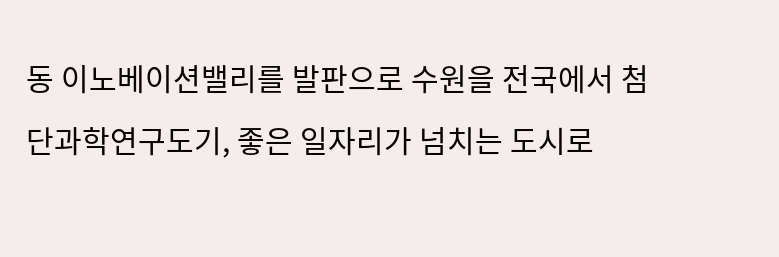동 이노베이션밸리를 발판으로 수원을 전국에서 첨단과학연구도기, 좋은 일자리가 넘치는 도시로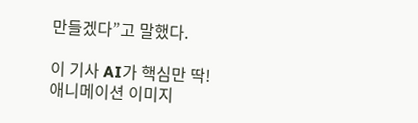만들겠다”고 말했다.

이 기사 AI가 핵심만 딱!
애니메이션 이미지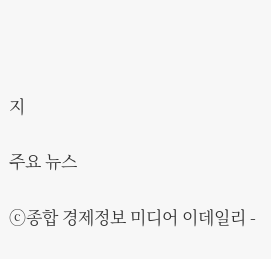지

주요 뉴스

ⓒ종합 경제정보 미디어 이데일리 -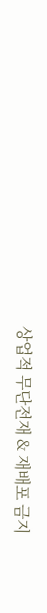상업적 무단전재 & 재배포 금지